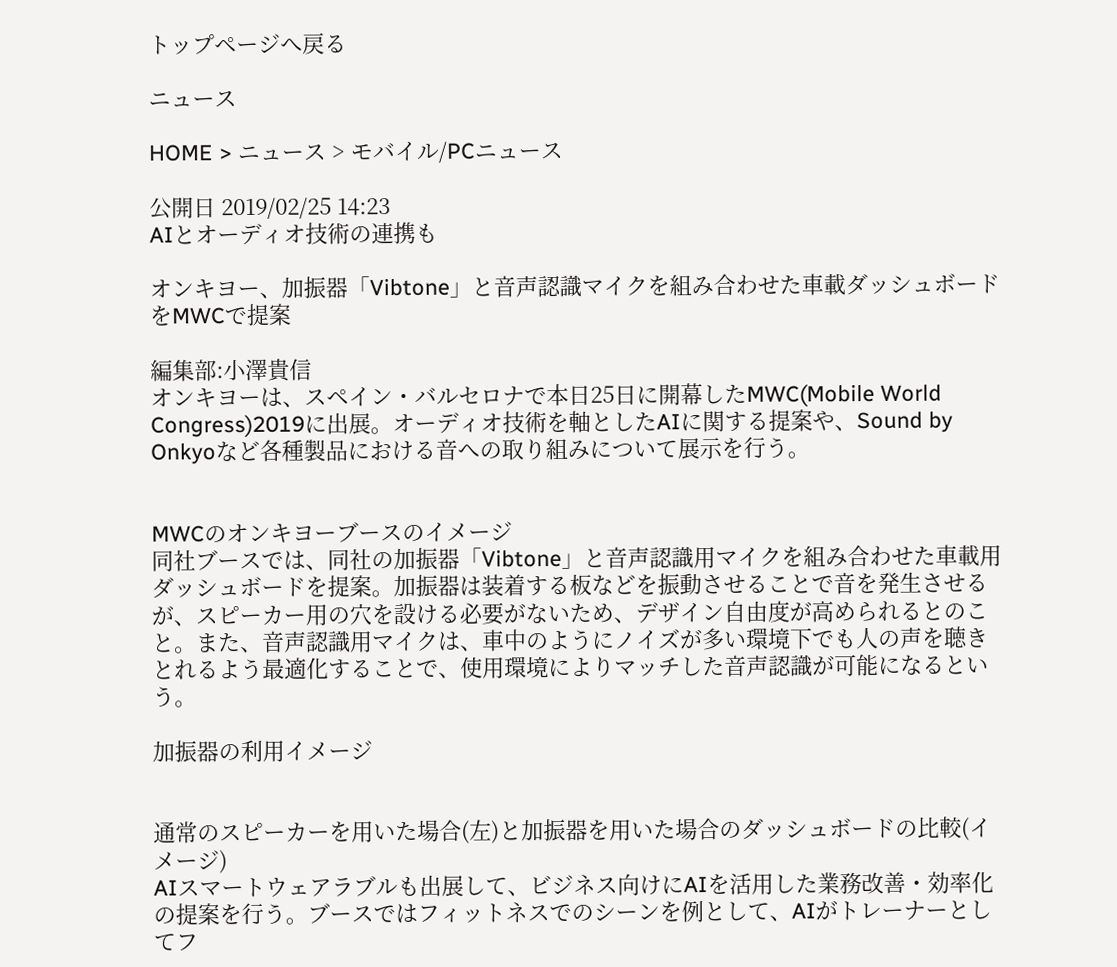トップページへ戻る

ニュース

HOME > ニュース > モバイル/PCニュース

公開日 2019/02/25 14:23
AIとオーディオ技術の連携も

オンキヨー、加振器「Vibtone」と音声認識マイクを組み合わせた車載ダッシュボードをMWCで提案

編集部:小澤貴信
オンキヨーは、スペイン・バルセロナで本日25日に開幕したMWC(Mobile World Congress)2019に出展。オーディオ技術を軸としたAIに関する提案や、Sound by Onkyoなど各種製品における音への取り組みについて展示を行う。


MWCのオンキヨーブースのイメージ
同社ブースでは、同社の加振器「Vibtone」と音声認識用マイクを組み合わせた車載用ダッシュボードを提案。加振器は装着する板などを振動させることで音を発生させるが、スピーカー用の穴を設ける必要がないため、デザイン自由度が高められるとのこと。また、音声認識用マイクは、車中のようにノイズが多い環境下でも人の声を聴きとれるよう最適化することで、使用環境によりマッチした音声認識が可能になるという。

加振器の利用イメージ


通常のスピーカーを用いた場合(左)と加振器を用いた場合のダッシュボードの比較(イメージ)
AIスマートウェアラブルも出展して、ビジネス向けにAIを活用した業務改善・効率化の提案を行う。ブースではフィットネスでのシーンを例として、AIがトレーナーとしてフ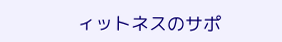ィットネスのサポ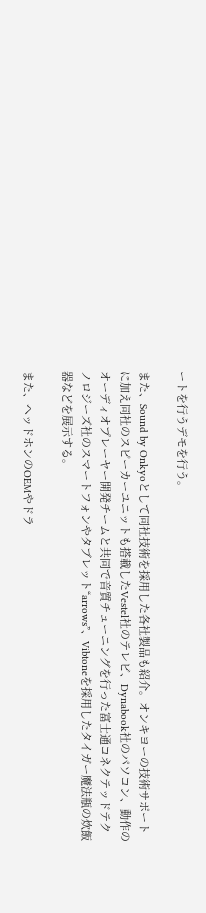ートを行うデモを行う。

また、Sound by Onkyoとして同社技術を採用した各社製品も紹介。オンキヨーの技術サポートに加え同社のスピーカーユニットも搭載したVestel社のテレビ、Dynabook社のパソコン、動作のオーディオプレーヤー開発チームと共同で音質チューニングを行った富士通コネクテッドテクノロジーズ社のスマートフォンやタブレット“arrows”、Vibtoneを採用したタイガー魔法瓶の炊飯器などを展示する。

また、ヘッドホンのOEMやドラ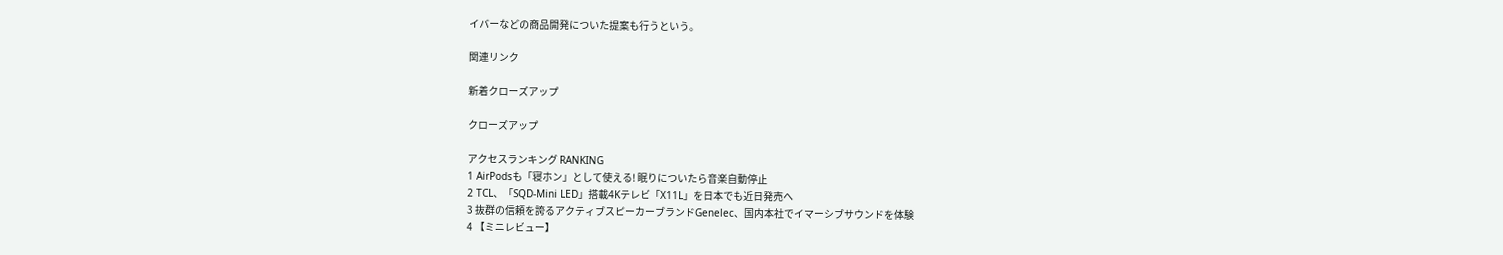イバーなどの商品開発についた提案も行うという。

関連リンク

新着クローズアップ

クローズアップ

アクセスランキング RANKING
1 AirPodsも「寝ホン」として使える! 眠りについたら音楽自動停止
2 TCL、「SQD-Mini LED」搭載4Kテレビ「X11L」を日本でも近日発売へ
3 抜群の信頼を誇るアクティブスピーカーブランドGenelec、国内本社でイマーシブサウンドを体験
4 【ミニレビュー】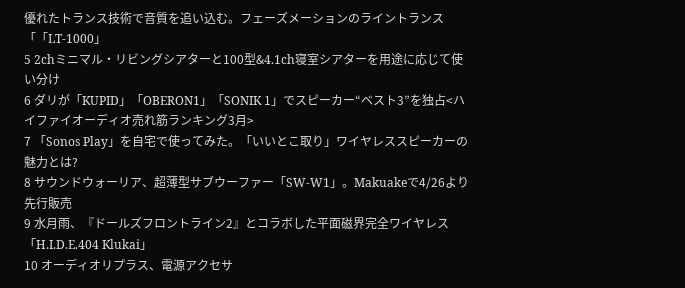優れたトランス技術で音質を追い込む。フェーズメーションのライントランス「「LT-1000」
5 2chミニマル・リビングシアターと100型&4.1ch寝室シアターを用途に応じて使い分け
6 ダリが「KUPID」「OBERON1」「SONIK 1」でスピーカー“ベスト3”を独占<ハイファイオーディオ売れ筋ランキング3月>
7 「Sonos Play」を自宅で使ってみた。「いいとこ取り」ワイヤレススピーカーの魅力とは?
8 サウンドウォーリア、超薄型サブウーファー「SW-W1」。Makuakeで4/26より先行販売
9 水月雨、『ドールズフロントライン2』とコラボした平面磁界完全ワイヤレス「H.I.D.E.404 Klukai」
10 オーディオリプラス、電源アクセサ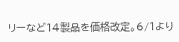リーなど14製品を価格改定。6/1より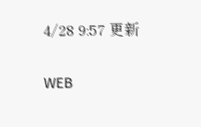4/28 9:57 更新

WEB